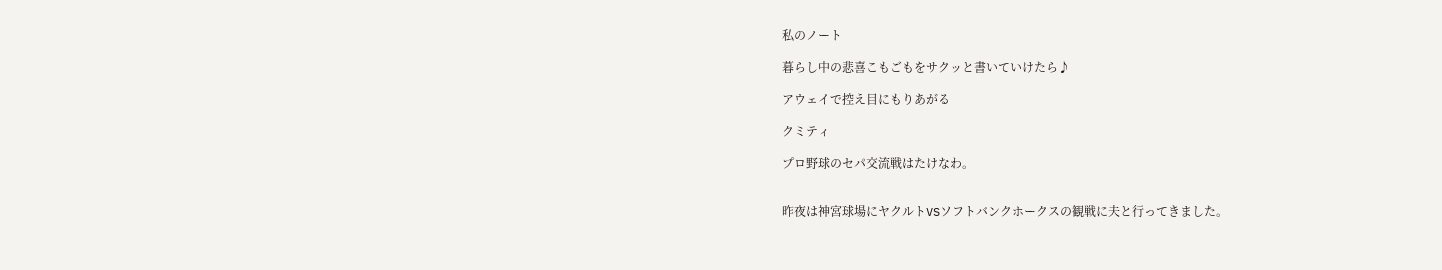私のノート

暮らし中の悲喜こもごもをサクッと書いていけたら♪

アウェイで控え目にもりあがる

クミティ

プロ野球のセパ交流戦はたけなわ。


昨夜は神宮球場にヤクルトVSソフトバンクホークスの観戦に夫と行ってきました。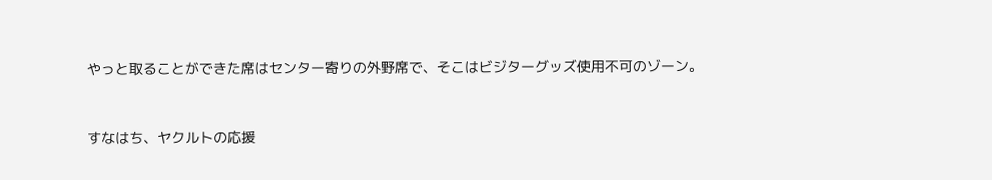やっと取ることができた席はセンター寄りの外野席で、そこはビジターグッズ使用不可のゾーン。


すなはち、ヤクルトの応援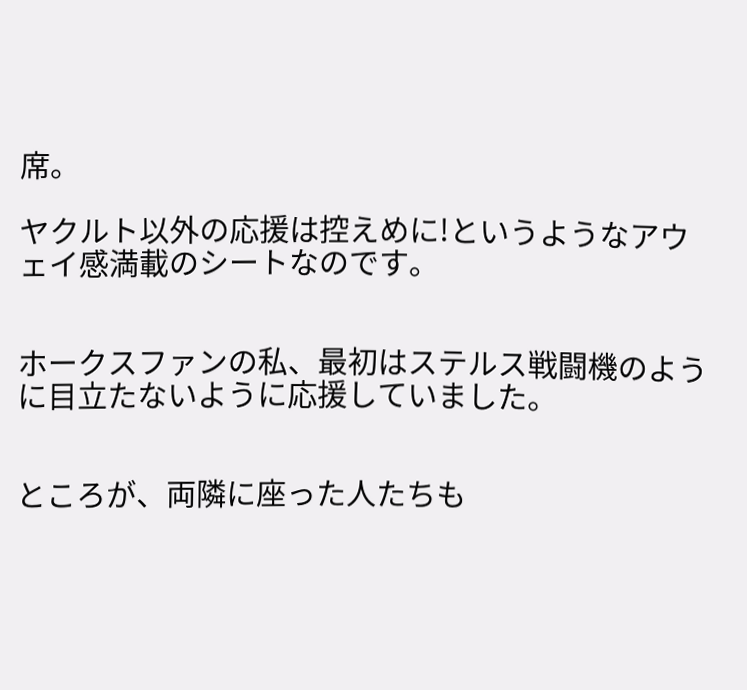席。

ヤクルト以外の応援は控えめに!というようなアウェイ感満載のシートなのです。


ホークスファンの私、最初はステルス戦闘機のように目立たないように応援していました。


ところが、両隣に座った人たちも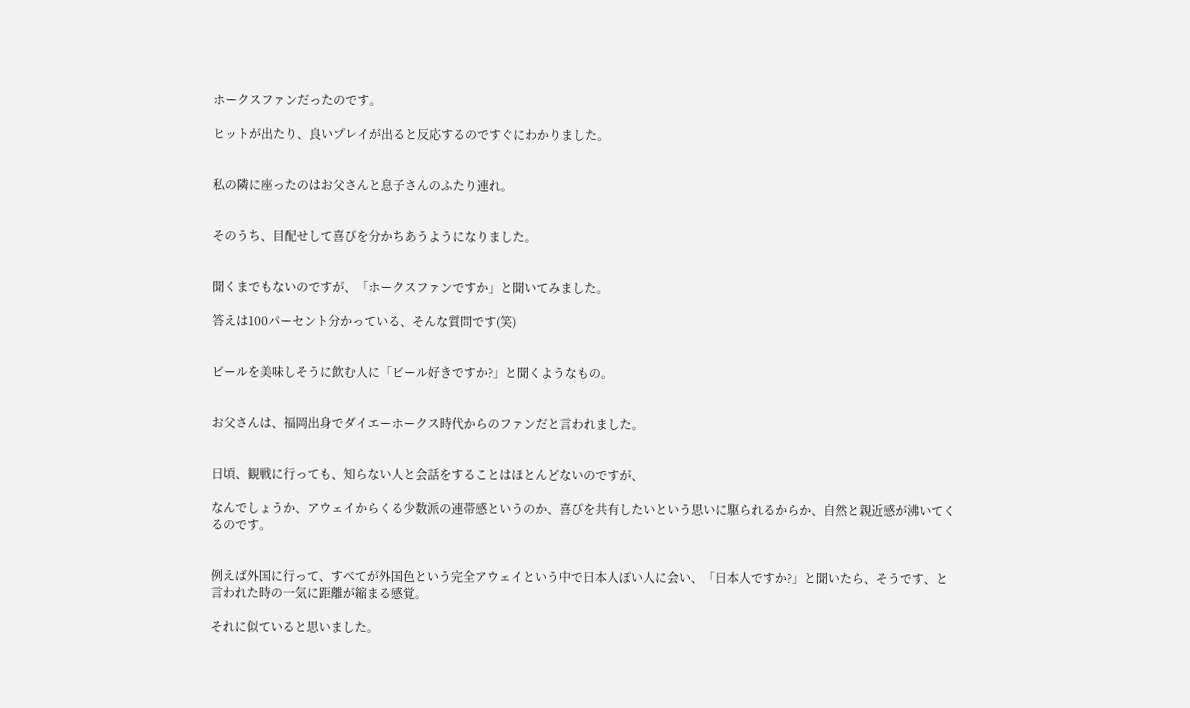ホークスファンだったのです。

ヒットが出たり、良いプレイが出ると反応するのですぐにわかりました。


私の隣に座ったのはお父さんと息子さんのふたり連れ。


そのうち、目配せして喜びを分かちあうようになりました。


聞くまでもないのですが、「ホークスファンですか」と聞いてみました。

答えは100パーセント分かっている、そんな質問です(笑)


ビールを美味しそうに飲む人に「ビール好きですか?」と聞くようなもの。


お父さんは、福岡出身でダイエーホークス時代からのファンだと言われました。


日頃、観戦に行っても、知らない人と会話をすることはほとんどないのですが、

なんでしょうか、アウェイからくる少数派の連帯感というのか、喜びを共有したいという思いに駆られるからか、自然と親近感が沸いてくるのです。


例えば外国に行って、すべてが外国色という完全アウェイという中で日本人ぽい人に会い、「日本人ですか?」と聞いたら、そうです、と言われた時の一気に距離が縮まる感覚。

それに似ていると思いました。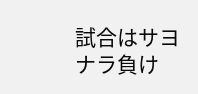試合はサヨナラ負け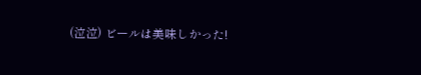(泣泣) ビールは美味しかった!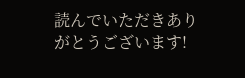読んでいただきありがとうございます!